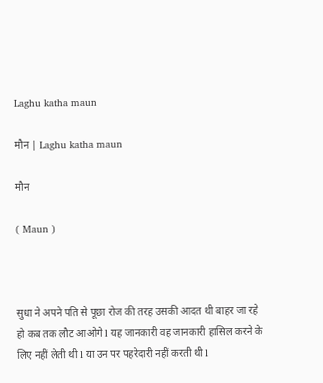Laghu katha maun

मौन | Laghu katha maun

मौन

( Maun )



सुधा ने अपने पति से पूछा रोज की तरह उसकी आदत थी बाहर जा रहे हो कब तक लौट आओगे l यह जानकारी वह जानकारी हासिल करने के लिए नहीं लेती थी l या उन पर पहरेदारी नहीं करती थी l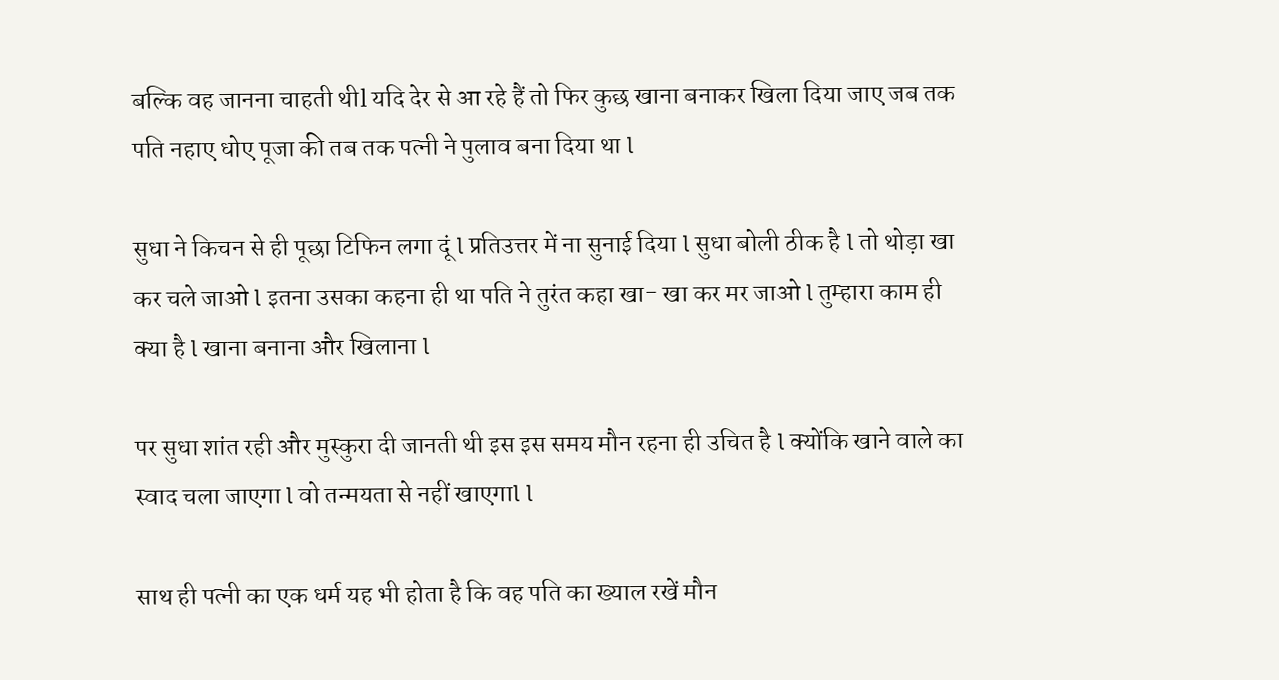बल्कि वह जानना चाहती थीl यदि देर से आ रहे हैं तो फिर कुछ खाना बनाकर खिला दिया जाए जब तक पति नहाए धोए पूजा की तब तक पत्नी ने पुलाव बना दिया था l

सुधा ने किचन से ही पूछा टिफिन लगा दूं l प्रतिउत्तर में ना सुनाई दिया l सुधा बोली ठीक है l तो थोड़ा खा कर चले जाओ l इतना उसका कहना ही था पति ने तुरंत कहा खा- खा कर मर जाओ l तुम्हारा काम ही क्या है l खाना बनाना और खिलाना l

पर सुधा शांत रही और मुस्कुरा दी जानती थी इस इस समय मौन रहना ही उचित है l क्योंकि खाने वाले का स्वाद चला जाएगा l वो तन्मयता से नहीं खाएगाl l

साथ ही पत्नी का एक धर्म यह भी होता है कि वह पति का ख्याल रखें मौन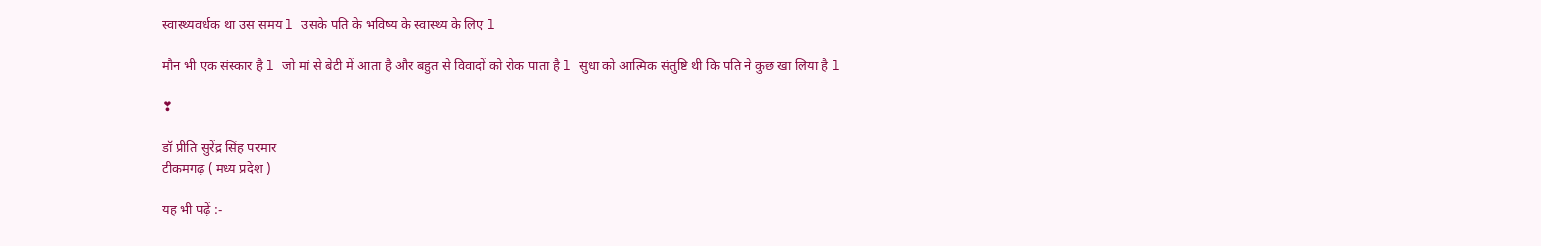स्वास्थ्यवर्धक था उस समय l उसके पति के भविष्य के स्वास्थ्य के लिए l

मौन भी एक संस्कार है l जो मां से बेटी में आता है और बहुत से विवादों को रोक पाता है l सुधा को आत्मिक संतुष्टि थी कि पति ने कुछ खा लिया है l

❣

डॉ प्रीति सुरेंद्र सिंह परमार
टीकमगढ़ ( मध्य प्रदेश )

यह भी पढ़ें :-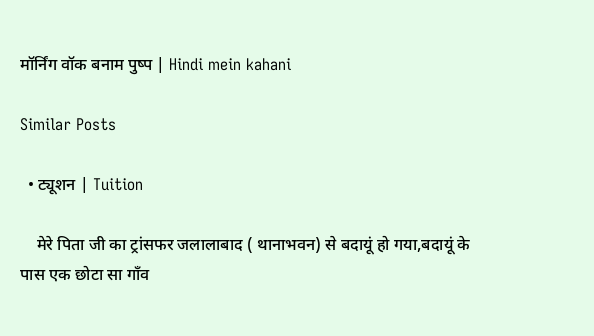मॉर्निंग वॉक बनाम पुष्प | Hindi mein kahani

Similar Posts

  • ट्यूशन | Tuition

    मेरे पिता जी का ट्रांसफर जलालाबाद ( थानाभवन) से बदायूं हो गया,बदायूं के पास एक छोटा सा गाँव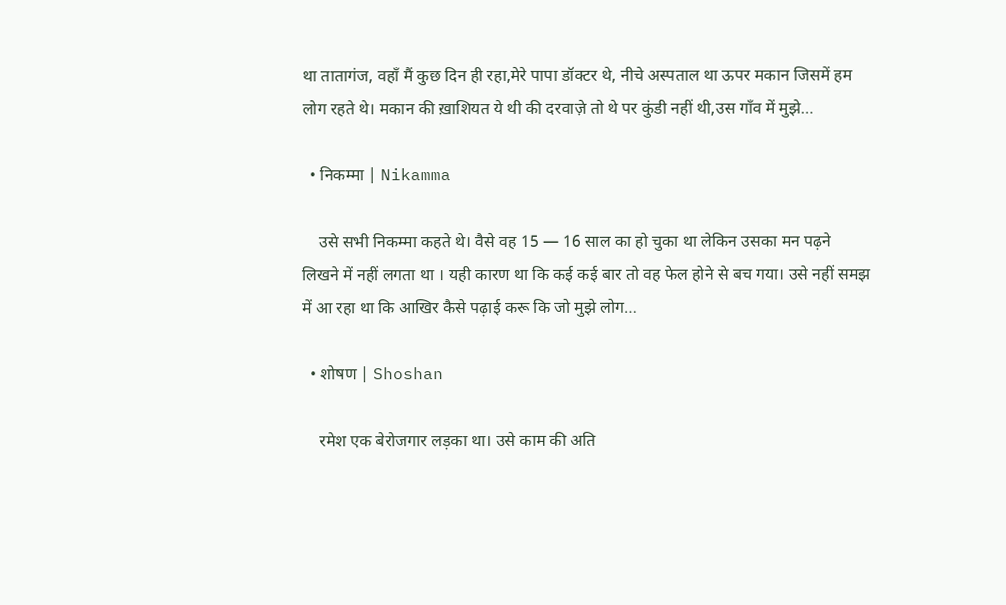था तातागंज, वहाँ मैं कुछ दिन ही रहा,मेरे पापा डॉक्टर थे, नीचे अस्पताल था ऊपर मकान जिसमें हम लोग रहते थे। मकान की ख़ाशियत ये थी की दरवाज़े तो थे पर कुंडी नहीं थी,उस गाँव में मुझे…

  • निकम्मा | Nikamma

    उसे सभी निकम्मा कहते थे। वैसे वह 15 — 16 साल का हो चुका था लेकिन उसका मन पढ़ने लिखने में नहीं लगता था । यही कारण था कि कई कई बार तो वह फेल होने से बच गया। उसे नहीं समझ में आ रहा था कि आखिर कैसे पढ़ाई करू कि जो मुझे लोग…

  • शोषण | Shoshan

    रमेश एक बेरोजगार लड़का था। उसे काम की अति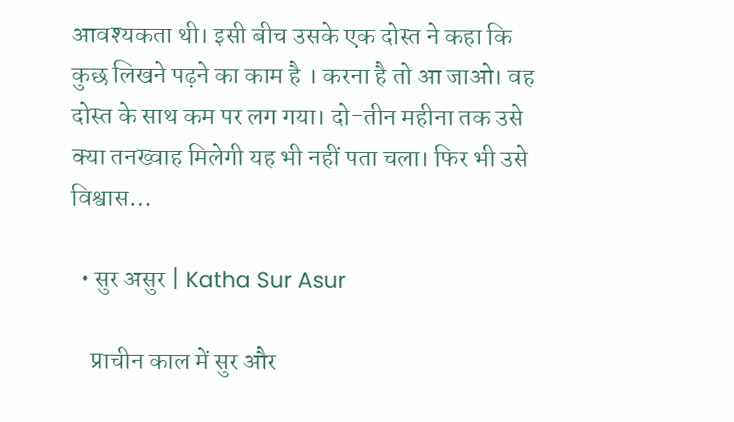आवश्यकता थी। इसी बीच उसके एक दोस्त ने कहा कि कुछ लिखने पढ़ने का काम है । करना है तो आ जाओ। वह दोस्त के साथ कम पर लग गया। दो-तीन महीना तक उसे क्या तनख्वाह मिलेगी यह भी नहीं पता चला। फिर भी उसे विश्वास…

  • सुर असुर | Katha Sur Asur

    प्राचीन काल में सुर और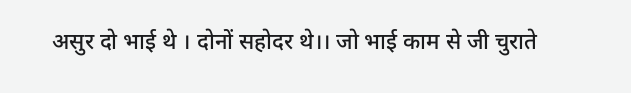असुर दो भाई थे । दोनों सहोदर थे।। जो भाई काम से जी चुराते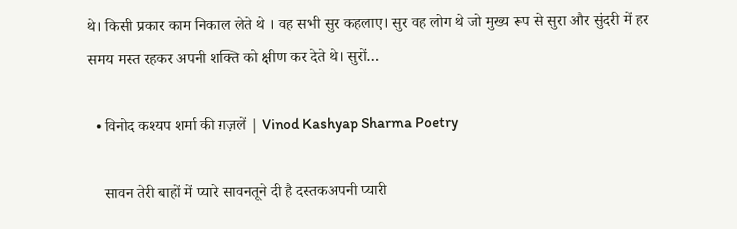थे। किसी प्रकार काम निकाल लेते थे । वह सभी सुर कहलाए। सुर वह लोग थे जो मुख्य रूप से सुरा और सुंदरी में हर समय मस्त रहकर अपनी शक्ति को क्षीण कर देते थे। सुरों…

  • विनोद कश्यप शर्मा की ग़ज़लें | Vinod Kashyap Sharma Poetry

    सावन तेरी बाहों में प्यारे सावनतूने दी है दस्तकअपनी प्यारी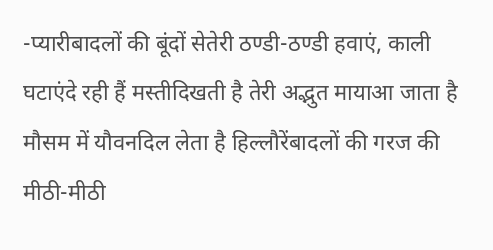-प्यारीबादलों की बूंदों सेतेरी ठण्डी-ठण्डी हवाएं, काली घटाएंदे रही हैं मस्तीदिखती है तेरी अद्भुत मायाआ जाता है मौसम में यौवनदिल लेता है हिल्लौरेंबादलों की गरज की मीठी-मीठी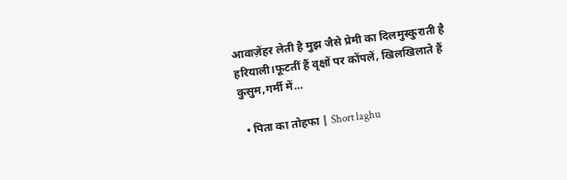आवाज़ेंहर लेती है मुझ जैसे प्रेमी का दिलमुस्कुराती है हरियाली।फूटतीं हैं वृक्षों पर कोंपलें, खिलखिलाते हैं कुसुम,गर्मी में…

  • पिता का तोहफा | Short laghu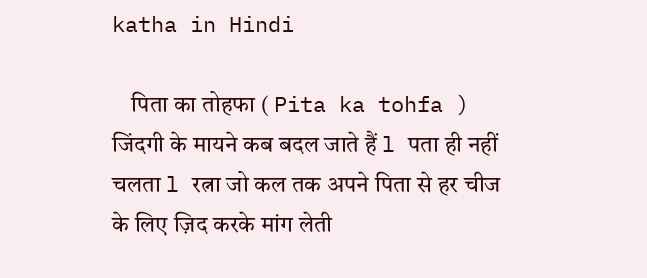katha in Hindi

    पिता का तोहफा ( Pita ka tohfa )   जिंदगी के मायने कब बदल जाते हैं l पता ही नहीं चलता l रत्ना जो कल तक अपने पिता से हर चीज के लिए ज़िद करके मांग लेती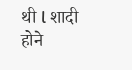थी l शादी होने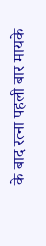के बाद रत्ना पहली बार मायके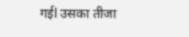गईl उसका तीजा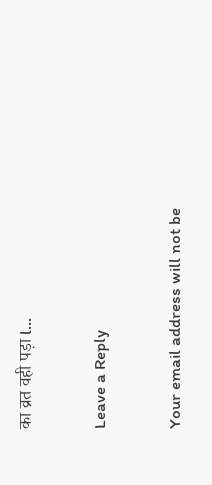का व्रत वही पड़ा l…

Leave a Reply

Your email address will not be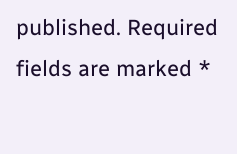published. Required fields are marked *